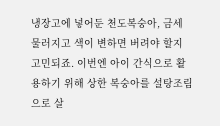냉장고에 넣어둔 천도복숭아, 금세 물러지고 색이 변하면 버려야 할지 고민되죠. 이번엔 아이 간식으로 활용하기 위해 상한 복숭아를 설탕조림으로 살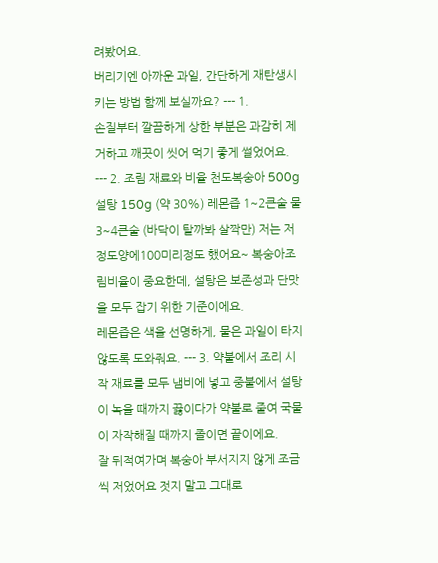려봤어요.
버리기엔 아까운 과일, 간단하게 재탄생시키는 방법 함께 보실까요? --- 1.
손질부터 깔끔하게 상한 부분은 과감히 제거하고 깨끗이 씻어 먹기 좋게 썰었어요. --- 2. 조림 재료와 비율 천도복숭아 500g 설탕 150g (약 30%) 레몬즙 1~2큰술 물 3~4큰술 (바닥이 탈까봐 살짝만) 저는 저 정도양에100미리정도 했어요~ 복숭아조림비율이 중요한데, 설탕은 보존성과 단맛을 모두 잡기 위한 기준이에요.
레몬즙은 색을 선명하게, 물은 과일이 타지 않도록 도와줘요. --- 3. 약불에서 조리 시작 재료를 모두 냄비에 넣고 중불에서 설탕이 녹을 때까지 끓이다가 약불로 줄여 국물이 자작해질 때까지 졸이면 끝이에요.
잘 뒤적여가며 복숭아 부서지지 않게 조금씩 저었어요 젓지 말고 그대로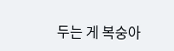두는 게 복숭아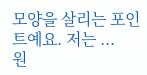모양을 살리는 포인트예요. 저는 ...
원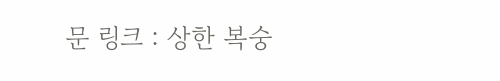문 링크 : 상한 복숭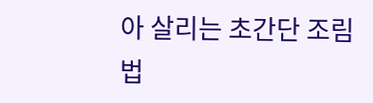아 살리는 초간단 조림법